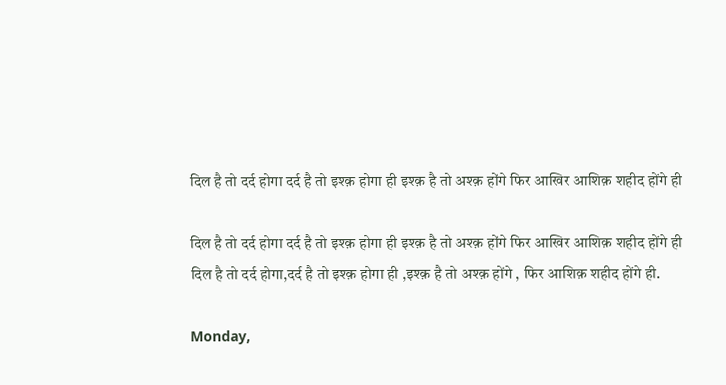दिल है तो दर्द होगा दर्द है तो इश्क़ होगा ही इश्क़ है तो अश्क़ होंगे फिर आखिर आशिक़ शहीद होंगे ही

दिल है तो दर्द होगा दर्द है तो इश्क़ होगा ही इश्क़ है तो अश्क़ होंगे फिर आखिर आशिक़ शहीद होंगे ही
दिल है तो दर्द होगा,दर्द है तो इश्क़ होगा ही ,इश्क़ है तो अश्क़ होंगे , फिर आशिक़ शहीद होंगे ही.

Monday,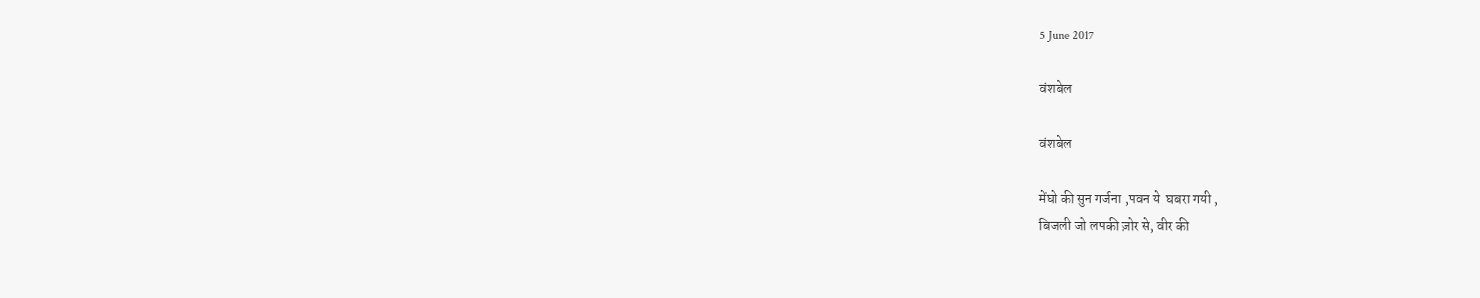5 June 2017

वंशबेल

वंशबेल

मेंघो की सुन गर्जना ,पवन ये  घबरा गयी ,
बिजली जो लपकी ज़ोर से, वीर की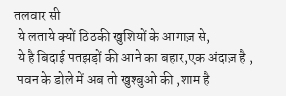तलवार सी
 ये लताये क्यों ठिठकी खुशियों के आगाज़ से,
 ये है बिदाई पतझड़ों की आने का बहार,एक अंदाज़ है ,
 पवन के डोले में अब तो खुश्बुओ की ,शाम है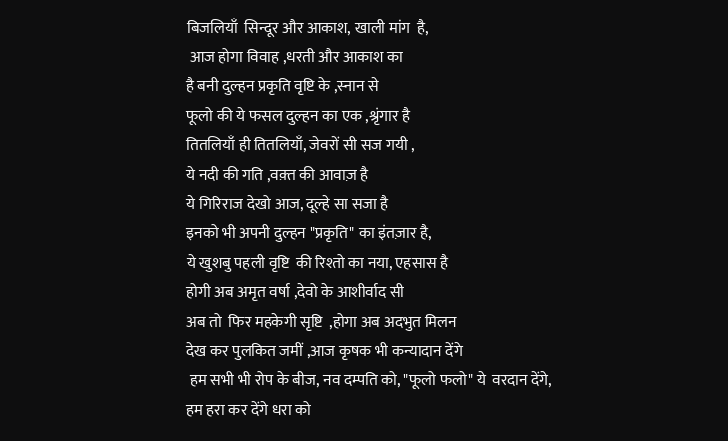बिजलियाँ  सिन्दूर और आकाश, खाली मांग  है,
 आज होगा विवाह ,धरती और आकाश का
है बनी दुल्हन प्रकृति वृष्टि के ,स्नान से
फूलो की ये फसल दुल्हन का एक ,श्रृंगार है
तितलियाँ ही तितलियाँ, जेवरों सी सज गयी ,
ये नदी की गति ,वक़्त की आवाज़ है
ये गिरिराज देखो आज, दूल्हे सा सजा है
इनको भी अपनी दुल्हन "प्रकृति" का इंतज़ार है,
ये खुशबु पहली वृष्टि  की रिश्तो का नया, एहसास है
होगी अब अमृत वर्षा ,देवो के आशीर्वाद सी
अब तो  फिर महकेगी सृष्टि  ,होगा अब अदभुत मिलन
देख कर पुलकित जमीं ,आज कृषक भी कन्यादान देंगे
 हम सभी भी रोप के बीज, नव दम्पति को, "फूलो फलो" ये  वरदान देंगे,
हम हरा कर देंगे धरा को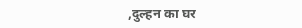,दुल्हन का घर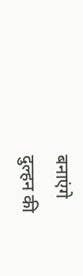बनाएंगे
दुल्हन की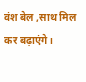वंश बेल ,साथ मिल कर बढ़ाएंगे।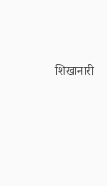शिखानारी